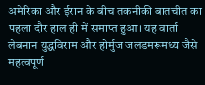अमेरिका और ईरान के बीच तकनीकी बातचीत का पहला दौर हाल ही में समाप्त हुआ। यह वार्ता लेबनान युद्धविराम और होर्मुज जलडमरूमध्य जैसे महत्वपूर्ण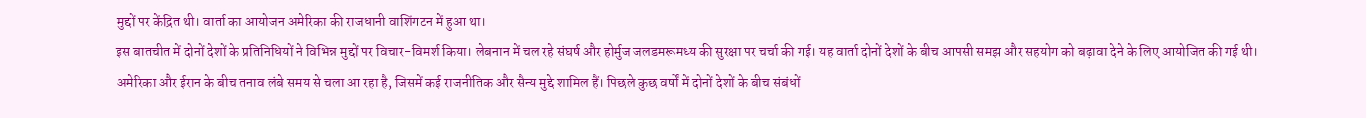मुद्दों पर केंद्रित थी। वार्ता का आयोजन अमेरिका की राजधानी वाशिंगटन में हुआ था।
इस बातचीत में दोनों देशों के प्रतिनिधियों ने विभिन्न मुद्दों पर विचार-विमर्श किया। लेबनान में चल रहे संघर्ष और होर्मुज जलडमरूमध्य की सुरक्षा पर चर्चा की गई। यह वार्ता दोनों देशों के बीच आपसी समझ और सहयोग को बढ़ावा देने के लिए आयोजित की गई थी।
अमेरिका और ईरान के बीच तनाव लंबे समय से चला आ रहा है, जिसमें कई राजनीतिक और सैन्य मुद्दे शामिल हैं। पिछले कुछ वर्षों में दोनों देशों के बीच संबंधों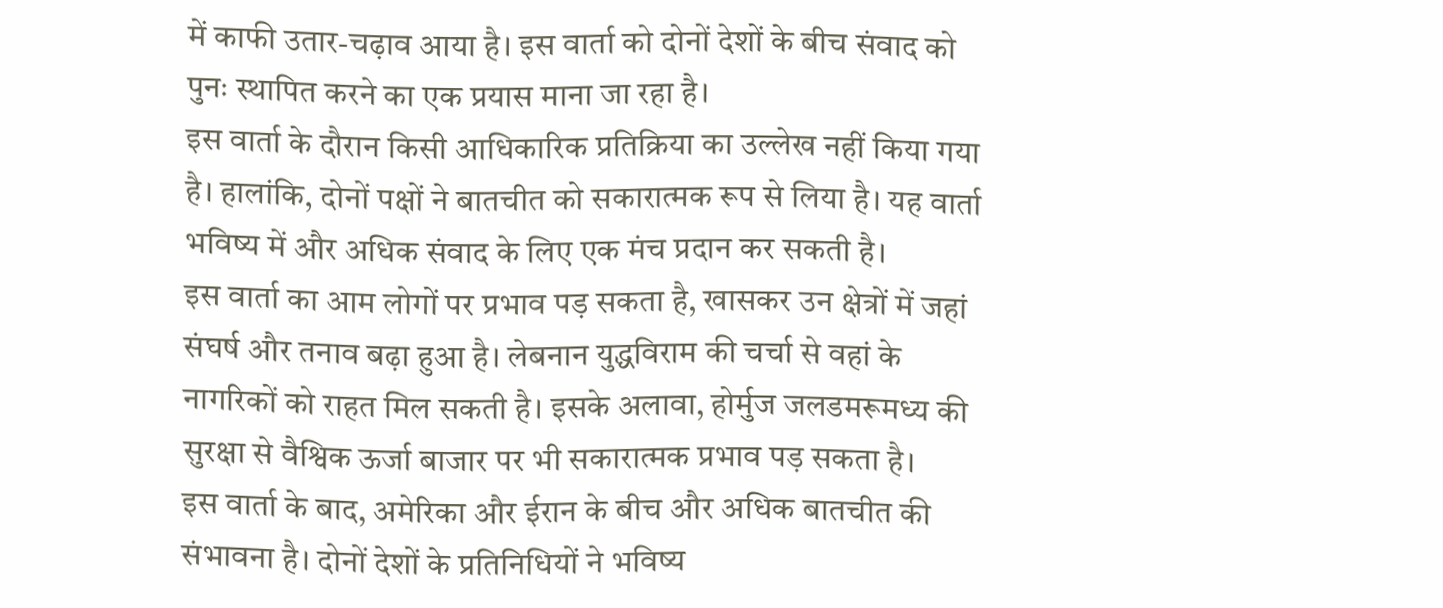में काफी उतार-चढ़ाव आया है। इस वार्ता को दोनों देशों के बीच संवाद को पुनः स्थापित करने का एक प्रयास माना जा रहा है।
इस वार्ता के दौरान किसी आधिकारिक प्रतिक्रिया का उल्लेख नहीं किया गया है। हालांकि, दोनों पक्षों ने बातचीत को सकारात्मक रूप से लिया है। यह वार्ता भविष्य में और अधिक संवाद के लिए एक मंच प्रदान कर सकती है।
इस वार्ता का आम लोगों पर प्रभाव पड़ सकता है, खासकर उन क्षेत्रों में जहां संघर्ष और तनाव बढ़ा हुआ है। लेबनान युद्धविराम की चर्चा से वहां के नागरिकों को राहत मिल सकती है। इसके अलावा, होर्मुज जलडमरूमध्य की सुरक्षा से वैश्विक ऊर्जा बाजार पर भी सकारात्मक प्रभाव पड़ सकता है।
इस वार्ता के बाद, अमेरिका और ईरान के बीच और अधिक बातचीत की संभावना है। दोनों देशों के प्रतिनिधियों ने भविष्य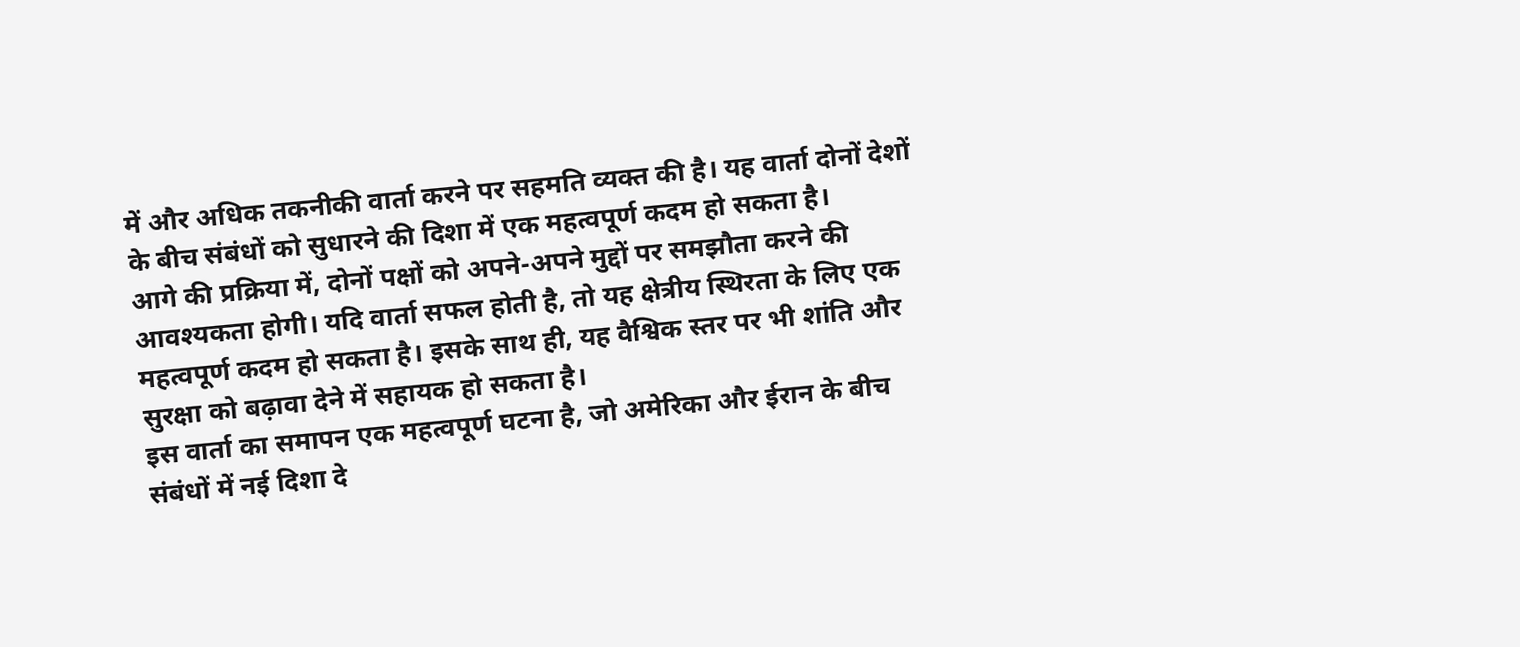में और अधिक तकनीकी वार्ता करने पर सहमति व्यक्त की है। यह वार्ता दोनों देशों के बीच संबंधों को सुधारने की दिशा में एक महत्वपूर्ण कदम हो सकता है।
आगे की प्रक्रिया में, दोनों पक्षों को अपने-अपने मुद्दों पर समझौता करने की आवश्यकता होगी। यदि वार्ता सफल होती है, तो यह क्षेत्रीय स्थिरता के लिए एक महत्वपूर्ण कदम हो सकता है। इसके साथ ही, यह वैश्विक स्तर पर भी शांति और सुरक्षा को बढ़ावा देने में सहायक हो सकता है।
इस वार्ता का समापन एक महत्वपूर्ण घटना है, जो अमेरिका और ईरान के बीच संबंधों में नई दिशा दे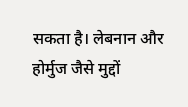सकता है। लेबनान और होर्मुज जैसे मुद्दों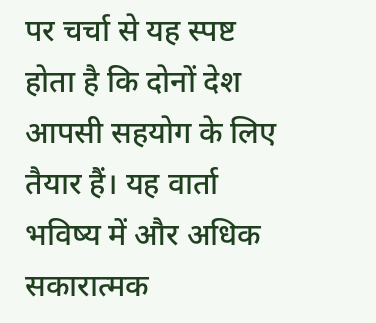पर चर्चा से यह स्पष्ट होता है कि दोनों देश आपसी सहयोग के लिए तैयार हैं। यह वार्ता भविष्य में और अधिक सकारात्मक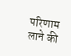परिणाम लाने की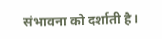संभावना को दर्शाती है।